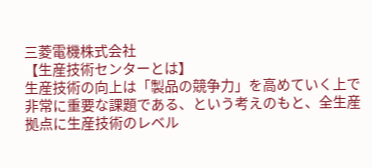三菱電機株式会社
【生産技術センターとは】
生産技術の向上は「製品の競争力」を高めていく上で非常に重要な課題である、という考えのもと、全生産拠点に生産技術のレベル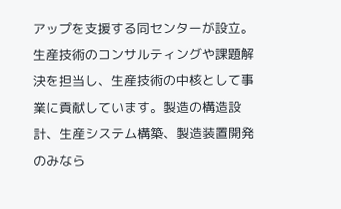アップを支援する同センターが設立。生産技術のコンサルティングや課題解決を担当し、生産技術の中核として事業に貢献しています。製造の構造設計、生産システム構築、製造装置開発のみなら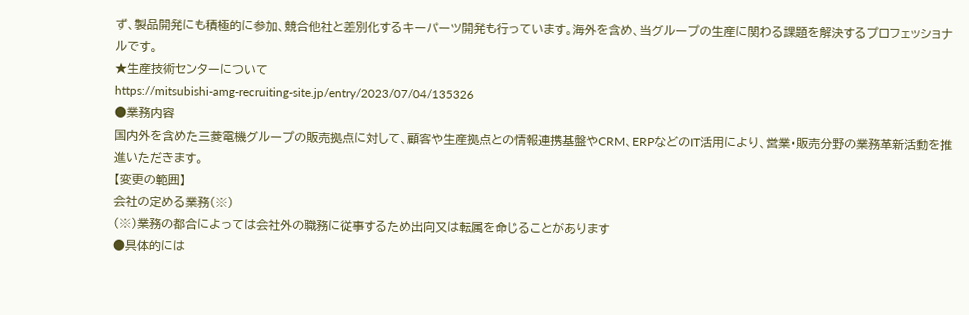ず、製品開発にも積極的に参加、競合他社と差別化するキーパーツ開発も行っています。海外を含め、当グループの生産に関わる課題を解決するプロフェッショナルです。
★生産技術センターについて
https://mitsubishi-amg-recruiting-site.jp/entry/2023/07/04/135326
●業務内容
国内外を含めた三菱電機グループの販売拠点に対して、顧客や生産拠点との情報連携基盤やCRM、ERPなどのIT活用により、営業・販売分野の業務革新活動を推進いただきます。
【変更の範囲】
会社の定める業務(※)
(※)業務の都合によっては会社外の職務に従事するため出向又は転属を命じることがあります
●具体的には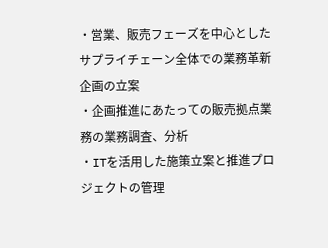・営業、販売フェーズを中心としたサプライチェーン全体での業務革新企画の立案
・企画推進にあたっての販売拠点業務の業務調査、分析
・ITを活用した施策立案と推進プロジェクトの管理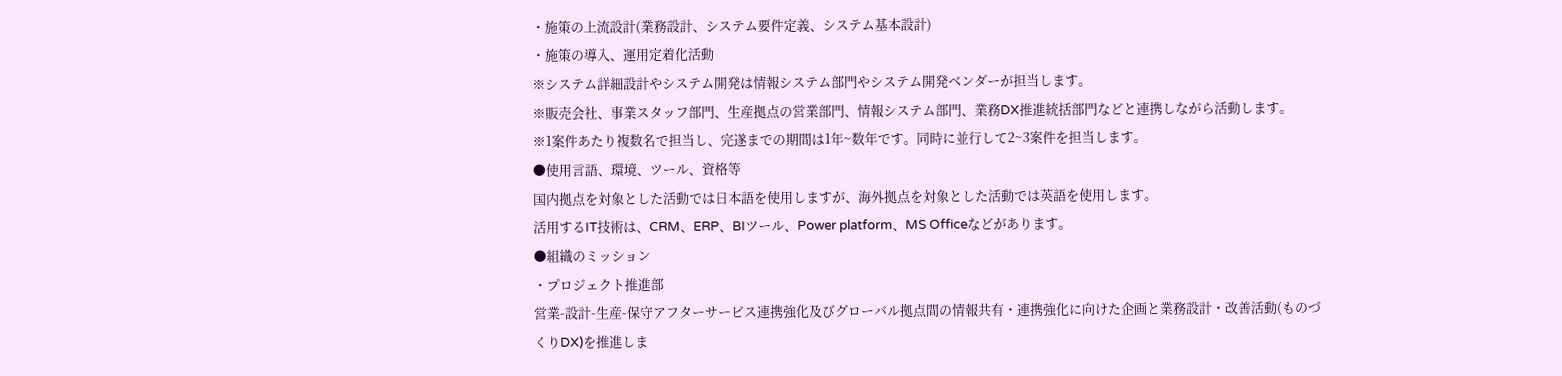・施策の上流設計(業務設計、システム要件定義、システム基本設計)
・施策の導入、運用定着化活動
※システム詳細設計やシステム開発は情報システム部門やシステム開発ベンダーが担当します。
※販売会社、事業スタッフ部門、生産拠点の営業部門、情報システム部門、業務DX推進統括部門などと連携しながら活動します。
※1案件あたり複数名で担当し、完遂までの期間は1年~数年です。同時に並行して2~3案件を担当します。
●使用言語、環境、ツール、資格等
国内拠点を対象とした活動では日本語を使用しますが、海外拠点を対象とした活動では英語を使用します。
活用するIT技術は、CRM、ERP、BIツール、Power platform、MS Officeなどがあります。
●組織のミッション
・プロジェクト推進部
営業-設計-生産-保守アフターサービス連携強化及びグローバル拠点間の情報共有・連携強化に向けた企画と業務設計・改善活動(ものづくりDX)を推進しま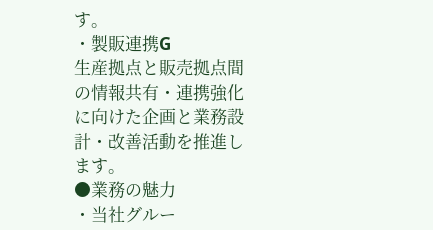す。
・製販連携G
生産拠点と販売拠点間の情報共有・連携強化に向けた企画と業務設計・改善活動を推進します。
●業務の魅力
・当社グルー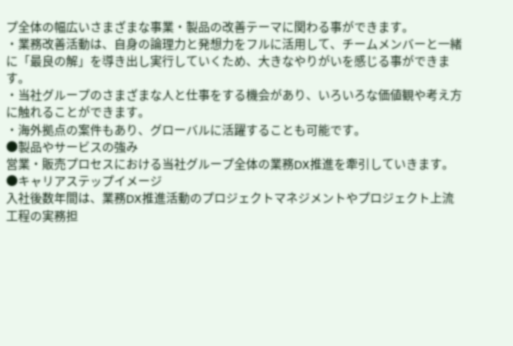プ全体の幅広いさまざまな事業・製品の改善テーマに関わる事ができます。
・業務改善活動は、自身の論理力と発想力をフルに活用して、チームメンバーと一緒に「最良の解」を導き出し実行していくため、大きなやりがいを感じる事ができます。
・当社グループのさまざまな人と仕事をする機会があり、いろいろな価値観や考え方に触れることができます。
・海外拠点の案件もあり、グローバルに活躍することも可能です。
●製品やサービスの強み
営業・販売プロセスにおける当社グループ全体の業務DX推進を牽引していきます。
●キャリアステップイメージ
入社後数年間は、業務DX推進活動のプロジェクトマネジメントやプロジェクト上流工程の実務担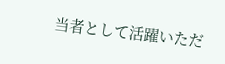当者として活躍いただ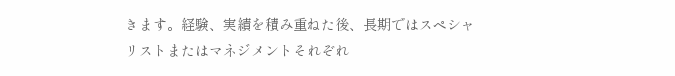きます。経験、実績を積み重ねた後、長期ではスペシャリストまたはマネジメントそれぞれ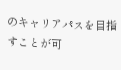のキャリアパスを目指すことが可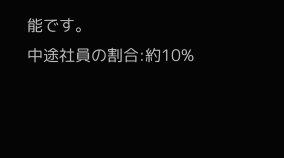能です。
中途社員の割合:約10%